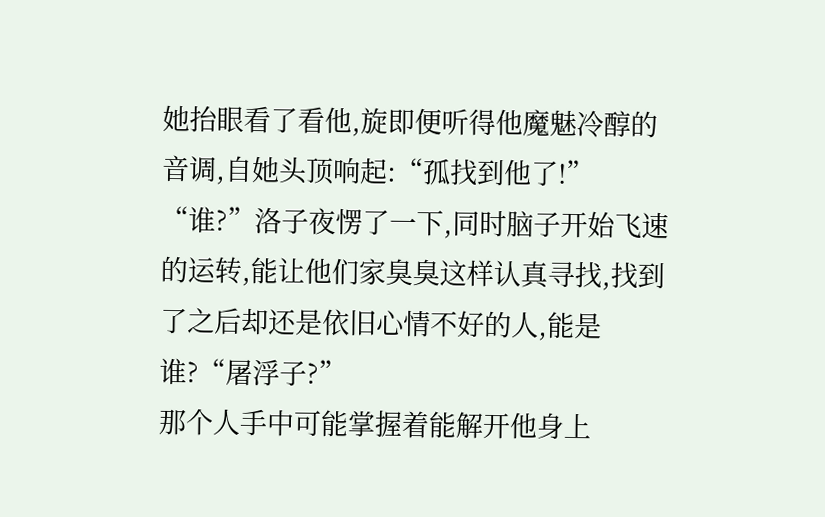她抬眼看了看他,旋即便听得他魔魅冷醇的音调,自她头顶响起:“孤找到他了!”
“谁?”洛子夜愣了一下,同时脑子开始飞速的运转,能让他们家臭臭这样认真寻找,找到了之后却还是依旧心情不好的人,能是谁?“屠浮子?”
那个人手中可能掌握着能解开他身上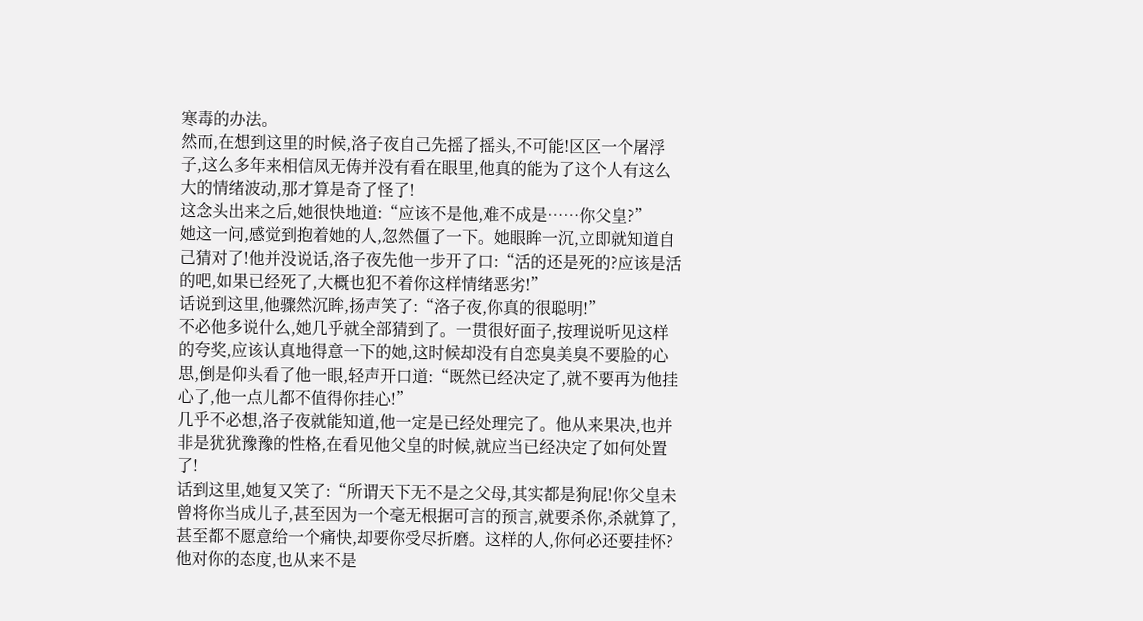寒毒的办法。
然而,在想到这里的时候,洛子夜自己先摇了摇头,不可能!区区一个屠浮子,这么多年来相信凤无俦并没有看在眼里,他真的能为了这个人有这么大的情绪波动,那才算是奇了怪了!
这念头出来之后,她很快地道:“应该不是他,难不成是……你父皇?”
她这一问,感觉到抱着她的人,忽然僵了一下。她眼眸一沉,立即就知道自己猜对了!他并没说话,洛子夜先他一步开了口:“活的还是死的?应该是活的吧,如果已经死了,大概也犯不着你这样情绪恶劣!”
话说到这里,他骤然沉眸,扬声笑了:“洛子夜,你真的很聪明!”
不必他多说什么,她几乎就全部猜到了。一贯很好面子,按理说听见这样的夸奖,应该认真地得意一下的她,这时候却没有自恋臭美臭不要脸的心思,倒是仰头看了他一眼,轻声开口道:“既然已经决定了,就不要再为他挂心了,他一点儿都不值得你挂心!”
几乎不必想,洛子夜就能知道,他一定是已经处理完了。他从来果决,也并非是犹犹豫豫的性格,在看见他父皇的时候,就应当已经决定了如何处置了!
话到这里,她复又笑了:“所谓天下无不是之父母,其实都是狗屁!你父皇未曾将你当成儿子,甚至因为一个毫无根据可言的预言,就要杀你,杀就算了,甚至都不愿意给一个痛快,却要你受尽折磨。这样的人,你何必还要挂怀?他对你的态度,也从来不是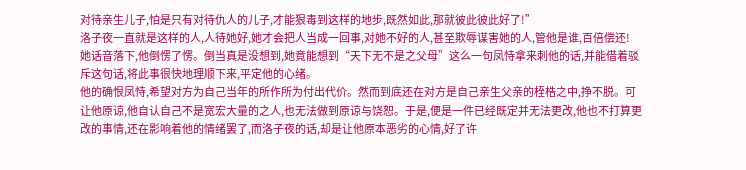对待亲生儿子,怕是只有对待仇人的儿子,才能狠毒到这样的地步,既然如此,那就彼此彼此好了!”
洛子夜一直就是这样的人,人待她好,她才会把人当成一回事,对她不好的人,甚至欺辱谋害她的人,管他是谁,百倍偿还!
她话音落下,他倒愣了愣。倒当真是没想到,她竟能想到“天下无不是之父母”这么一句凤恃拿来刺他的话,并能借着驳斥这句话,将此事很快地理顺下来,平定他的心绪。
他的确恨凤恃,希望对方为自己当年的所作所为付出代价。然而到底还在对方是自己亲生父亲的桎梏之中,挣不脱。可让他原谅,他自认自己不是宽宏大量的之人,也无法做到原谅与饶恕。于是,便是一件已经既定并无法更改,他也不打算更改的事情,还在影响着他的情绪罢了,而洛子夜的话,却是让他原本恶劣的心情,好了许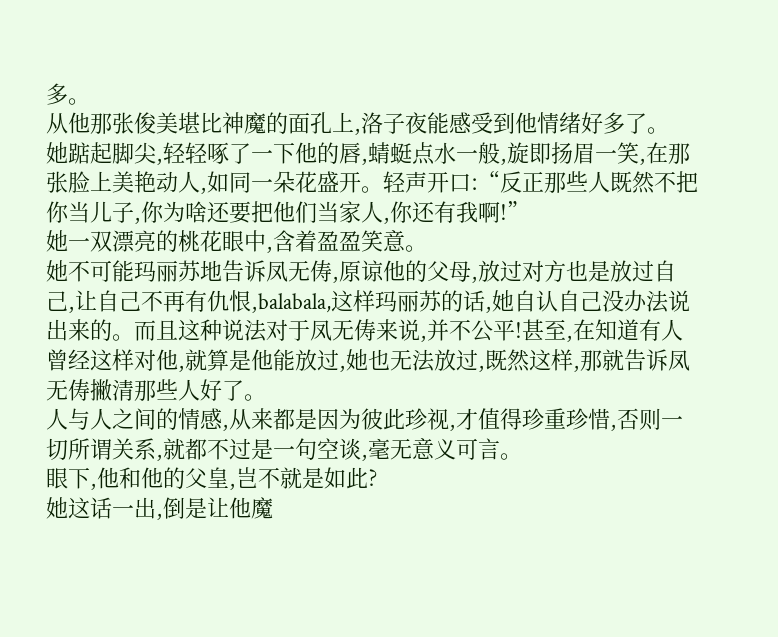多。
从他那张俊美堪比神魔的面孔上,洛子夜能感受到他情绪好多了。
她踮起脚尖,轻轻啄了一下他的唇,蜻蜓点水一般,旋即扬眉一笑,在那张脸上美艳动人,如同一朵花盛开。轻声开口:“反正那些人既然不把你当儿子,你为啥还要把他们当家人,你还有我啊!”
她一双漂亮的桃花眼中,含着盈盈笑意。
她不可能玛丽苏地告诉凤无俦,原谅他的父母,放过对方也是放过自己,让自己不再有仇恨,balabala,这样玛丽苏的话,她自认自己没办法说出来的。而且这种说法对于凤无俦来说,并不公平!甚至,在知道有人曾经这样对他,就算是他能放过,她也无法放过,既然这样,那就告诉凤无俦撇清那些人好了。
人与人之间的情感,从来都是因为彼此珍视,才值得珍重珍惜,否则一切所谓关系,就都不过是一句空谈,毫无意义可言。
眼下,他和他的父皇,岂不就是如此?
她这话一出,倒是让他魔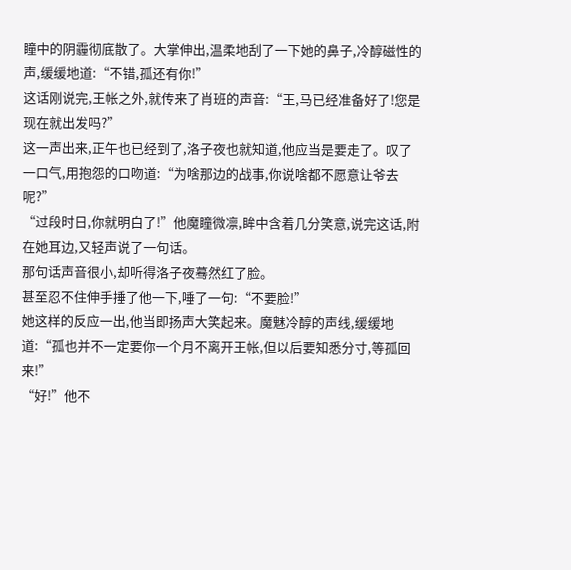瞳中的阴霾彻底散了。大掌伸出,温柔地刮了一下她的鼻子,冷醇磁性的声,缓缓地道:“不错,孤还有你!”
这话刚说完,王帐之外,就传来了肖班的声音:“王,马已经准备好了!您是现在就出发吗?”
这一声出来,正午也已经到了,洛子夜也就知道,他应当是要走了。叹了一口气,用抱怨的口吻道:“为啥那边的战事,你说啥都不愿意让爷去呢?”
“过段时日,你就明白了!”他魔瞳微凛,眸中含着几分笑意,说完这话,附在她耳边,又轻声说了一句话。
那句话声音很小,却听得洛子夜蓦然红了脸。
甚至忍不住伸手捶了他一下,唾了一句:“不要脸!”
她这样的反应一出,他当即扬声大笑起来。魔魅冷醇的声线,缓缓地道:“孤也并不一定要你一个月不离开王帐,但以后要知悉分寸,等孤回来!”
“好!”他不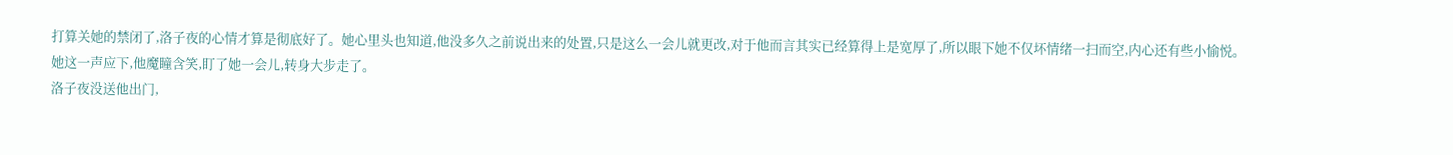打算关她的禁闭了,洛子夜的心情才算是彻底好了。她心里头也知道,他没多久之前说出来的处置,只是这么一会儿就更改,对于他而言其实已经算得上是宽厚了,所以眼下她不仅坏情绪一扫而空,内心还有些小愉悦。
她这一声应下,他魔瞳含笑,盯了她一会儿,转身大步走了。
洛子夜没送他出门,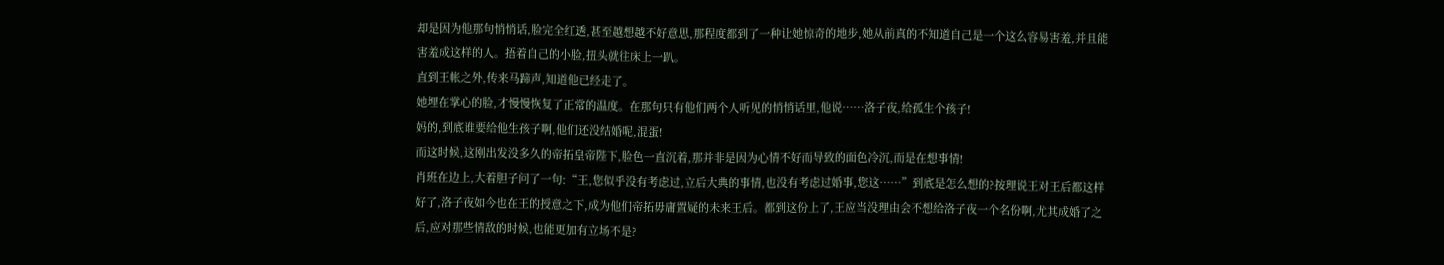却是因为他那句悄悄话,脸完全红透,甚至越想越不好意思,那程度都到了一种让她惊奇的地步,她从前真的不知道自己是一个这么容易害羞,并且能害羞成这样的人。捂着自己的小脸,扭头就往床上一趴。
直到王帐之外,传来马蹄声,知道他已经走了。
她埋在掌心的脸,才慢慢恢复了正常的温度。在那句只有他们两个人听见的悄悄话里,他说……洛子夜,给孤生个孩子!
妈的,到底谁要给他生孩子啊,他们还没结婚呢,混蛋!
而这时候,这刚出发没多久的帝拓皇帝陛下,脸色一直沉着,那并非是因为心情不好而导致的面色冷沉,而是在想事情!
肖班在边上,大着胆子问了一句:“王,您似乎没有考虑过,立后大典的事情,也没有考虑过婚事,您这……”到底是怎么想的?按理说王对王后都这样好了,洛子夜如今也在王的授意之下,成为他们帝拓毋庸置疑的未来王后。都到这份上了,王应当没理由会不想给洛子夜一个名份啊,尤其成婚了之后,应对那些情敌的时候,也能更加有立场不是?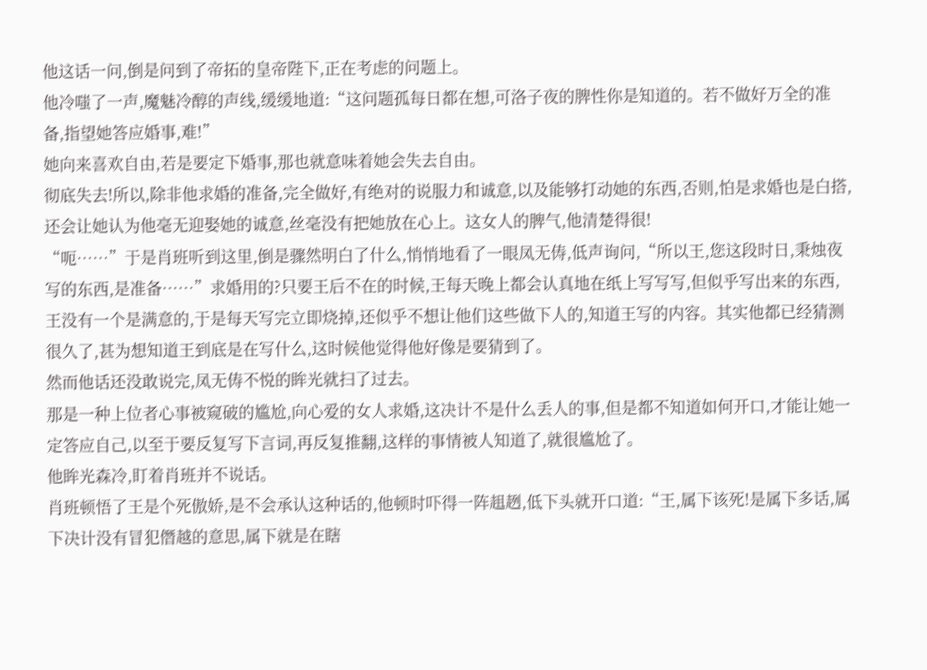他这话一问,倒是问到了帝拓的皇帝陛下,正在考虑的问题上。
他冷嗤了一声,魔魅冷醇的声线,缓缓地道:“这问题孤每日都在想,可洛子夜的脾性你是知道的。若不做好万全的准备,指望她答应婚事,难!”
她向来喜欢自由,若是要定下婚事,那也就意味着她会失去自由。
彻底失去!所以,除非他求婚的准备,完全做好,有绝对的说服力和诚意,以及能够打动她的东西,否则,怕是求婚也是白搭,还会让她认为他毫无迎娶她的诚意,丝毫没有把她放在心上。这女人的脾气,他清楚得很!
“呃……”于是肖班听到这里,倒是骤然明白了什么,悄悄地看了一眼凤无俦,低声询问,“所以王,您这段时日,秉烛夜写的东西,是准备……”求婚用的?只要王后不在的时候,王每天晚上都会认真地在纸上写写写,但似乎写出来的东西,王没有一个是满意的,于是每天写完立即烧掉,还似乎不想让他们这些做下人的,知道王写的内容。其实他都已经猜测很久了,甚为想知道王到底是在写什么,这时候他觉得他好像是要猜到了。
然而他话还没敢说完,凤无俦不悦的眸光就扫了过去。
那是一种上位者心事被窥破的尴尬,向心爱的女人求婚,这决计不是什么丢人的事,但是都不知道如何开口,才能让她一定答应自己,以至于要反复写下言词,再反复推翻,这样的事情被人知道了,就很尴尬了。
他眸光森冷,盯着肖班并不说话。
肖班顿悟了王是个死傲娇,是不会承认这种话的,他顿时吓得一阵趄趔,低下头就开口道:“王,属下该死!是属下多话,属下决计没有冒犯僭越的意思,属下就是在瞎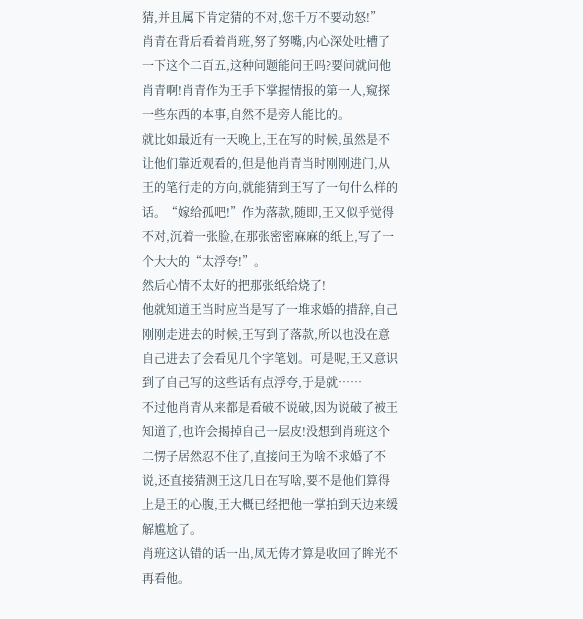猜,并且属下肯定猜的不对,您千万不要动怒!”
肖青在背后看着肖班,努了努嘴,内心深处吐槽了一下这个二百五,这种问题能问王吗?要问就问他肖青啊!肖青作为王手下掌握情报的第一人,窥探一些东西的本事,自然不是旁人能比的。
就比如最近有一天晚上,王在写的时候,虽然是不让他们靠近观看的,但是他肖青当时刚刚进门,从王的笔行走的方向,就能猜到王写了一句什么样的话。“嫁给孤吧!”作为落款,随即,王又似乎觉得不对,沉着一张脸,在那张密密麻麻的纸上,写了一个大大的“太浮夸!”。
然后心情不太好的把那张纸给烧了!
他就知道王当时应当是写了一堆求婚的措辞,自己刚刚走进去的时候,王写到了落款,所以也没在意自己进去了会看见几个字笔划。可是呢,王又意识到了自己写的这些话有点浮夸,于是就……
不过他肖青从来都是看破不说破,因为说破了被王知道了,也许会揭掉自己一层皮!没想到肖班这个二愣子居然忍不住了,直接问王为啥不求婚了不说,还直接猜测王这几日在写啥,要不是他们算得上是王的心腹,王大概已经把他一掌拍到天边来缓解尴尬了。
肖班这认错的话一出,凤无俦才算是收回了眸光不再看他。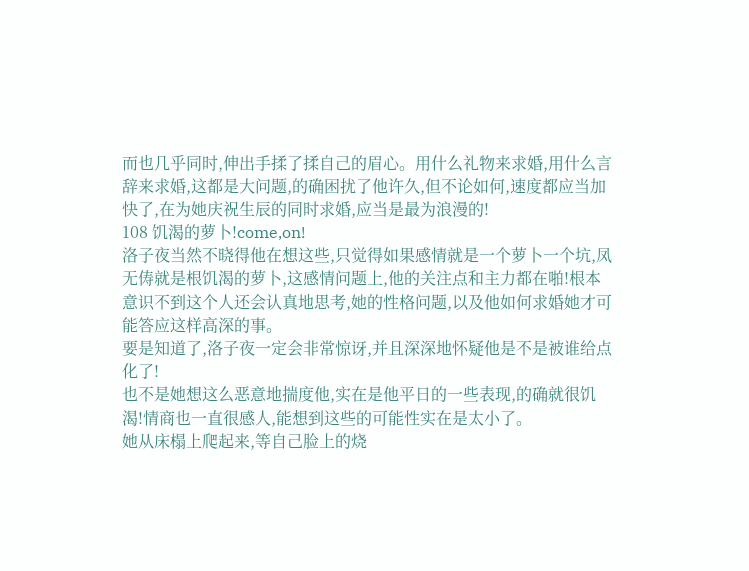而也几乎同时,伸出手揉了揉自己的眉心。用什么礼物来求婚,用什么言辞来求婚,这都是大问题,的确困扰了他许久,但不论如何,速度都应当加快了,在为她庆祝生辰的同时求婚,应当是最为浪漫的!
108 饥渴的萝卜!come,on!
洛子夜当然不晓得他在想这些,只觉得如果感情就是一个萝卜一个坑,凤无俦就是根饥渴的萝卜,这感情问题上,他的关注点和主力都在啪!根本意识不到这个人还会认真地思考,她的性格问题,以及他如何求婚她才可能答应这样高深的事。
要是知道了,洛子夜一定会非常惊讶,并且深深地怀疑他是不是被谁给点化了!
也不是她想这么恶意地揣度他,实在是他平日的一些表现,的确就很饥渴!情商也一直很感人,能想到这些的可能性实在是太小了。
她从床榻上爬起来,等自己脸上的烧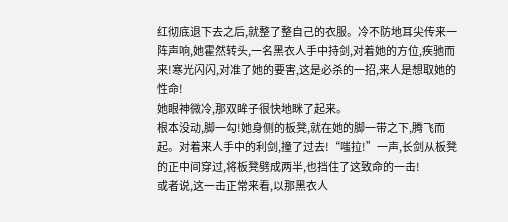红彻底退下去之后,就整了整自己的衣服。冷不防地耳尖传来一阵声响,她霍然转头,一名黑衣人手中持剑,对着她的方位,疾驰而来!寒光闪闪,对准了她的要害,这是必杀的一招,来人是想取她的性命!
她眼神微冷,那双眸子很快地眯了起来。
根本没动,脚一勾!她身侧的板凳,就在她的脚一带之下,腾飞而起。对着来人手中的利剑,撞了过去!“嗤拉!”一声,长剑从板凳的正中间穿过,将板凳劈成两半,也挡住了这致命的一击!
或者说,这一击正常来看,以那黑衣人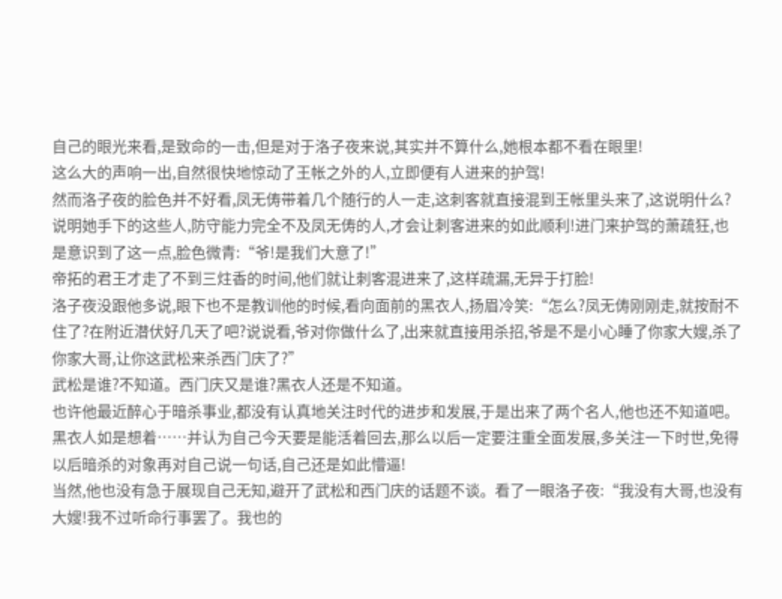自己的眼光来看,是致命的一击,但是对于洛子夜来说,其实并不算什么,她根本都不看在眼里!
这么大的声响一出,自然很快地惊动了王帐之外的人,立即便有人进来的护驾!
然而洛子夜的脸色并不好看,凤无俦带着几个随行的人一走,这刺客就直接混到王帐里头来了,这说明什么?说明她手下的这些人,防守能力完全不及凤无俦的人,才会让刺客进来的如此顺利!进门来护驾的萧疏狂,也是意识到了这一点,脸色微青:“爷!是我们大意了!”
帝拓的君王才走了不到三炷香的时间,他们就让刺客混进来了,这样疏漏,无异于打脸!
洛子夜没跟他多说,眼下也不是教训他的时候,看向面前的黑衣人,扬眉冷笑:“怎么?凤无俦刚刚走,就按耐不住了?在附近潜伏好几天了吧?说说看,爷对你做什么了,出来就直接用杀招,爷是不是小心睡了你家大嫂,杀了你家大哥,让你这武松来杀西门庆了?”
武松是谁?不知道。西门庆又是谁?黑衣人还是不知道。
也许他最近醉心于暗杀事业,都没有认真地关注时代的进步和发展,于是出来了两个名人,他也还不知道吧。黑衣人如是想着……并认为自己今天要是能活着回去,那么以后一定要注重全面发展,多关注一下时世,免得以后暗杀的对象再对自己说一句话,自己还是如此懵逼!
当然,他也没有急于展现自己无知,避开了武松和西门庆的话题不谈。看了一眼洛子夜:“我没有大哥,也没有大嫂!我不过听命行事罢了。我也的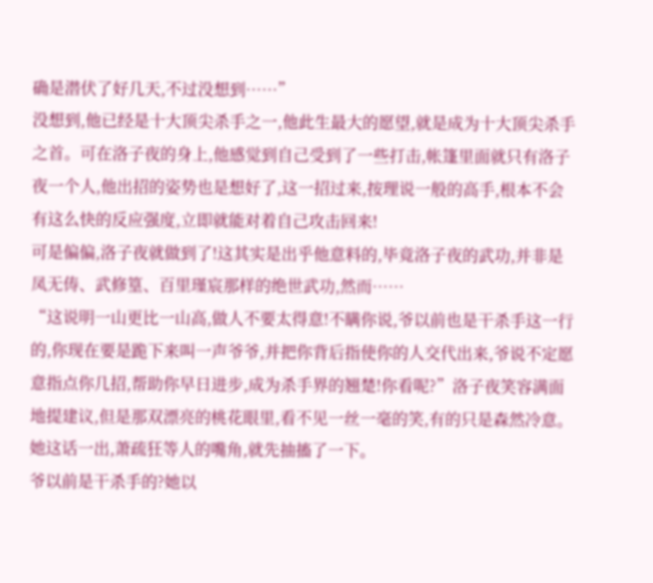确是潜伏了好几天,不过没想到……”
没想到,他已经是十大顶尖杀手之一,他此生最大的愿望,就是成为十大顶尖杀手之首。可在洛子夜的身上,他感觉到自己受到了一些打击,帐篷里面就只有洛子夜一个人,他出招的姿势也是想好了,这一招过来,按理说一般的高手,根本不会有这么快的反应强度,立即就能对着自己攻击回来!
可是偏偏,洛子夜就做到了!这其实是出乎他意料的,毕竟洛子夜的武功,并非是凤无俦、武修篁、百里瑾宸那样的绝世武功,然而……
“这说明一山更比一山高,做人不要太得意!不瞒你说,爷以前也是干杀手这一行的,你现在要是跪下来叫一声爷爷,并把你背后指使你的人交代出来,爷说不定愿意指点你几招,帮助你早日进步,成为杀手界的翘楚!你看呢?”洛子夜笑容满面地提建议,但是那双漂亮的桃花眼里,看不见一丝一毫的笑,有的只是森然冷意。
她这话一出,萧疏狂等人的嘴角,就先抽搐了一下。
爷以前是干杀手的?她以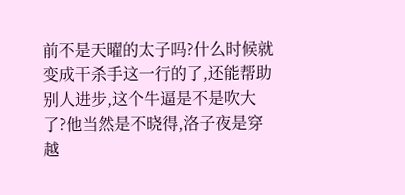前不是天曜的太子吗?什么时候就变成干杀手这一行的了,还能帮助别人进步,这个牛逼是不是吹大了?他当然是不晓得,洛子夜是穿越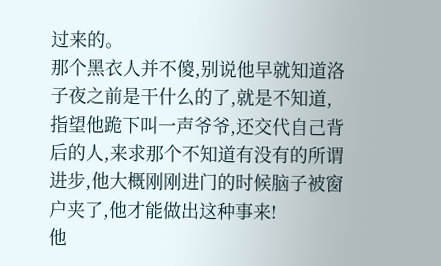过来的。
那个黑衣人并不傻,别说他早就知道洛子夜之前是干什么的了,就是不知道,指望他跪下叫一声爷爷,还交代自己背后的人,来求那个不知道有没有的所谓进步,他大概刚刚进门的时候脑子被窗户夹了,他才能做出这种事来!
他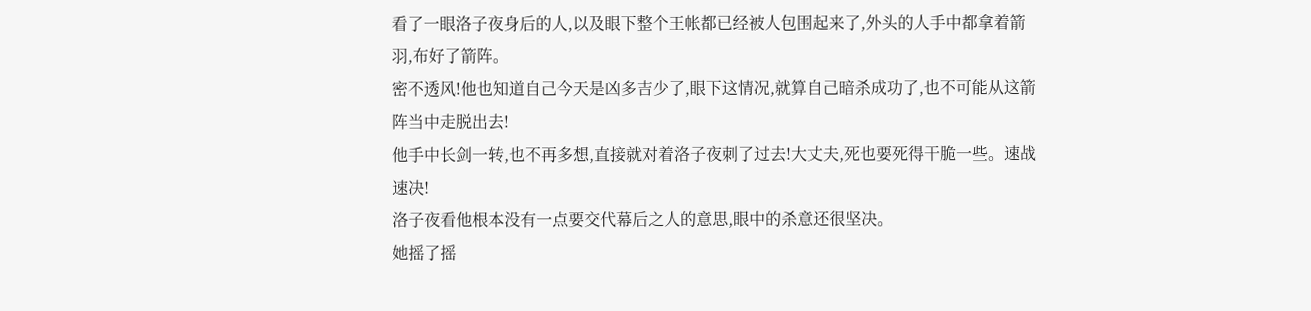看了一眼洛子夜身后的人,以及眼下整个王帐都已经被人包围起来了,外头的人手中都拿着箭羽,布好了箭阵。
密不透风!他也知道自己今天是凶多吉少了,眼下这情况,就算自己暗杀成功了,也不可能从这箭阵当中走脱出去!
他手中长剑一转,也不再多想,直接就对着洛子夜刺了过去!大丈夫,死也要死得干脆一些。速战速决!
洛子夜看他根本没有一点要交代幕后之人的意思,眼中的杀意还很坚决。
她摇了摇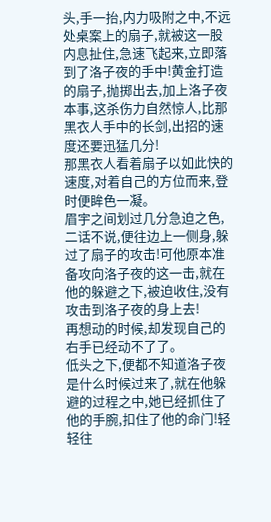头,手一抬,内力吸附之中,不远处桌案上的扇子,就被这一股内息扯住,急速飞起来,立即落到了洛子夜的手中!黄金打造的扇子,抛掷出去,加上洛子夜本事,这杀伤力自然惊人,比那黑衣人手中的长剑,出招的速度还要迅猛几分!
那黑衣人看着扇子以如此快的速度,对着自己的方位而来,登时便眸色一凝。
眉宇之间划过几分急迫之色,二话不说,便往边上一侧身,躲过了扇子的攻击!可他原本准备攻向洛子夜的这一击,就在他的躲避之下,被迫收住,没有攻击到洛子夜的身上去!
再想动的时候,却发现自己的右手已经动不了了。
低头之下,便都不知道洛子夜是什么时候过来了,就在他躲避的过程之中,她已经抓住了他的手腕,扣住了他的命门!轻轻往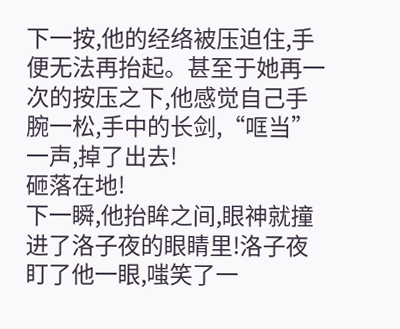下一按,他的经络被压迫住,手便无法再抬起。甚至于她再一次的按压之下,他感觉自己手腕一松,手中的长剑,“哐当”一声,掉了出去!
砸落在地!
下一瞬,他抬眸之间,眼神就撞进了洛子夜的眼睛里!洛子夜盯了他一眼,嗤笑了一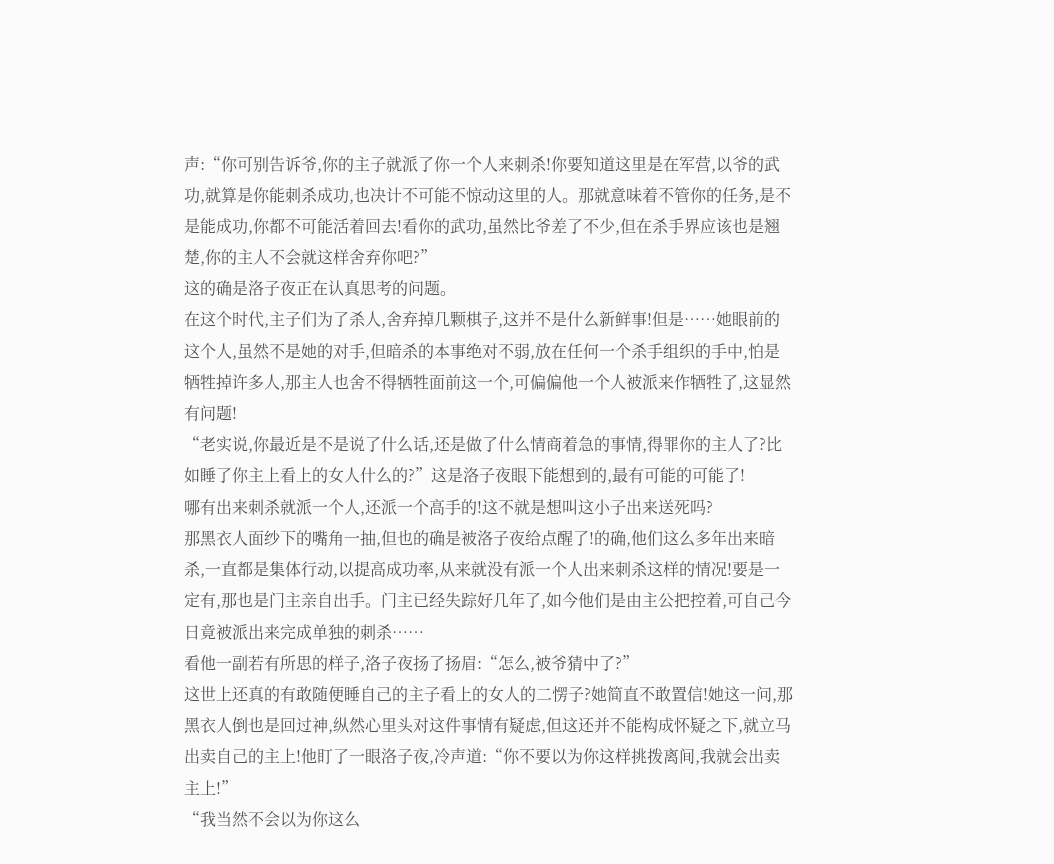声:“你可别告诉爷,你的主子就派了你一个人来刺杀!你要知道这里是在军营,以爷的武功,就算是你能刺杀成功,也决计不可能不惊动这里的人。那就意味着不管你的任务,是不是能成功,你都不可能活着回去!看你的武功,虽然比爷差了不少,但在杀手界应该也是翘楚,你的主人不会就这样舍弃你吧?”
这的确是洛子夜正在认真思考的问题。
在这个时代,主子们为了杀人,舍弃掉几颗棋子,这并不是什么新鲜事!但是……她眼前的这个人,虽然不是她的对手,但暗杀的本事绝对不弱,放在任何一个杀手组织的手中,怕是牺牲掉许多人,那主人也舍不得牺牲面前这一个,可偏偏他一个人被派来作牺牲了,这显然有问题!
“老实说,你最近是不是说了什么话,还是做了什么情商着急的事情,得罪你的主人了?比如睡了你主上看上的女人什么的?”这是洛子夜眼下能想到的,最有可能的可能了!
哪有出来刺杀就派一个人,还派一个高手的!这不就是想叫这小子出来送死吗?
那黑衣人面纱下的嘴角一抽,但也的确是被洛子夜给点醒了!的确,他们这么多年出来暗杀,一直都是集体行动,以提高成功率,从来就没有派一个人出来刺杀这样的情况!要是一定有,那也是门主亲自出手。门主已经失踪好几年了,如今他们是由主公把控着,可自己今日竟被派出来完成单独的刺杀……
看他一副若有所思的样子,洛子夜扬了扬眉:“怎么,被爷猜中了?”
这世上还真的有敢随便睡自己的主子看上的女人的二愣子?她简直不敢置信!她这一问,那黑衣人倒也是回过神,纵然心里头对这件事情有疑虑,但这还并不能构成怀疑之下,就立马出卖自己的主上!他盯了一眼洛子夜,冷声道:“你不要以为你这样挑拨离间,我就会出卖主上!”
“我当然不会以为你这么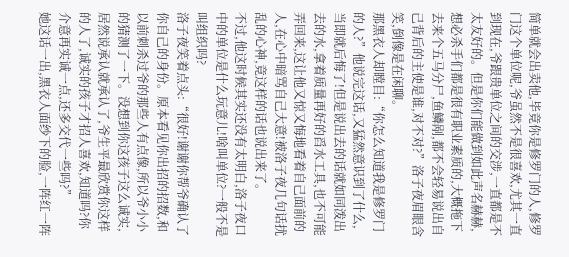简单就会出卖他,毕竟你是修罗门的人,修罗门这个单位呢,爷虽然不是很喜欢,尤其一直到现在,爷跟贵单位之间的交涉,一直都是不太友好的。但是你们能做到如此声名赫赫,想必杀手们都是很有职业素质的,大概拖下去来个五马分尸,鱼鳞剐,都不会轻易说出自己背后的主使是谁,对不对?”洛子夜眉眼含笑,倒像是在闲聊。
那黑衣人却瞠目:“你怎么知道我是修罗门的人?”他说完这话,又猛然意识到了什么,当即就后悔了!但是说出去的话就如同泼出去的水,拿着质量再好的舀水工具,也不可能弄回来,这让他又惊又悔地看着自己面前的人,在心中暗骂自己大意!被洛子夜几句话扰乱的心神,竟这样的话也说出来了。
不过,他这时候其实还没有太明白,洛子夜口中的单位是什么玩意儿!啥叫单位?一般不是叫组织吗?
洛子夜笑着点头:“很好!谢谢你帮爷确认了你自己的身份。原本看见你出招的招数,和以前刺杀过爷的那些人有点像,所以爷小小的猜测了一下。没想到你这孩子这么诚实,居然说承认就承认了,爷生平最欣赏你这样的人了,诚实的孩子才招人喜欢,知道吗?你介意再实诚一点,还多交代一些吗?”
她这话一出,黑衣人面纱下的脸,一阵红一阵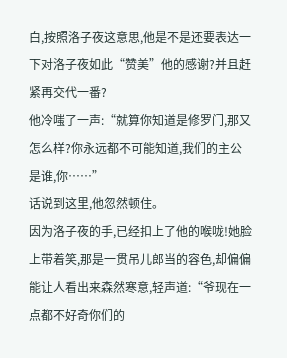白,按照洛子夜这意思,他是不是还要表达一下对洛子夜如此“赞美”他的感谢?并且赶紧再交代一番?
他冷嗤了一声:“就算你知道是修罗门,那又怎么样?你永远都不可能知道,我们的主公是谁,你……”
话说到这里,他忽然顿住。
因为洛子夜的手,已经扣上了他的喉咙!她脸上带着笑,那是一贯吊儿郎当的容色,却偏偏能让人看出来森然寒意,轻声道:“爷现在一点都不好奇你们的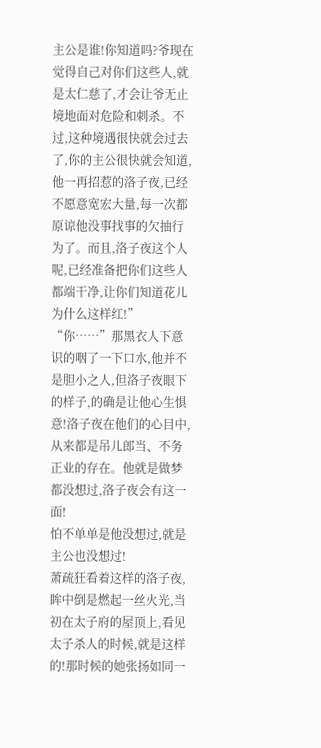主公是谁!你知道吗?爷现在觉得自己对你们这些人,就是太仁慈了,才会让爷无止境地面对危险和刺杀。不过,这种境遇很快就会过去了,你的主公很快就会知道,他一再招惹的洛子夜,已经不愿意宽宏大量,每一次都原谅他没事找事的欠抽行为了。而且,洛子夜这个人呢,已经准备把你们这些人都端干净,让你们知道花儿为什么这样红!”
“你……”那黑衣人下意识的咽了一下口水,他并不是胆小之人,但洛子夜眼下的样子,的确是让他心生惧意!洛子夜在他们的心目中,从来都是吊儿郎当、不务正业的存在。他就是做梦都没想过,洛子夜会有这一面!
怕不单单是他没想过,就是主公也没想过!
萧疏狂看着这样的洛子夜,眸中倒是燃起一丝火光,当初在太子府的屋顶上,看见太子杀人的时候,就是这样的!那时候的她张扬如同一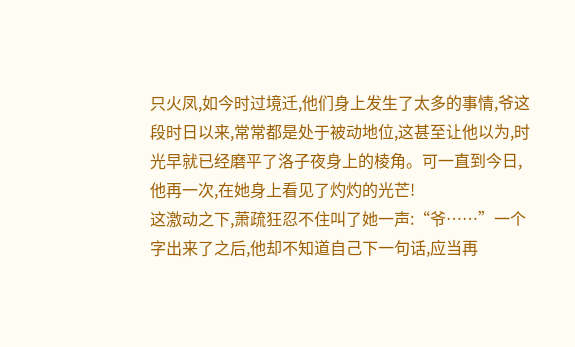只火凤,如今时过境迁,他们身上发生了太多的事情,爷这段时日以来,常常都是处于被动地位,这甚至让他以为,时光早就已经磨平了洛子夜身上的棱角。可一直到今日,他再一次,在她身上看见了灼灼的光芒!
这激动之下,萧疏狂忍不住叫了她一声:“爷……”一个字出来了之后,他却不知道自己下一句话,应当再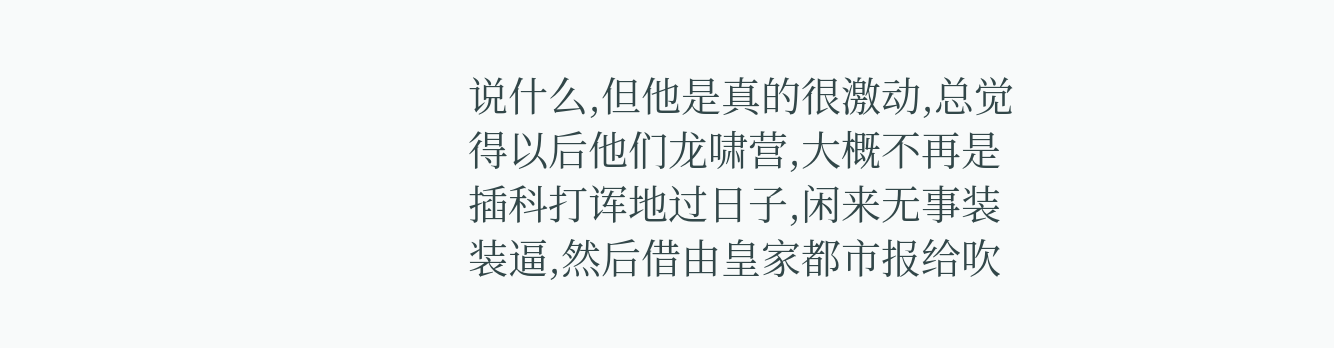说什么,但他是真的很激动,总觉得以后他们龙啸营,大概不再是插科打诨地过日子,闲来无事装装逼,然后借由皇家都市报给吹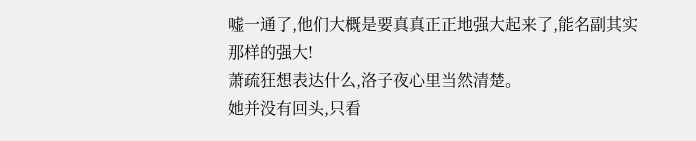嘘一通了,他们大概是要真真正正地强大起来了,能名副其实那样的强大!
萧疏狂想表达什么,洛子夜心里当然清楚。
她并没有回头,只看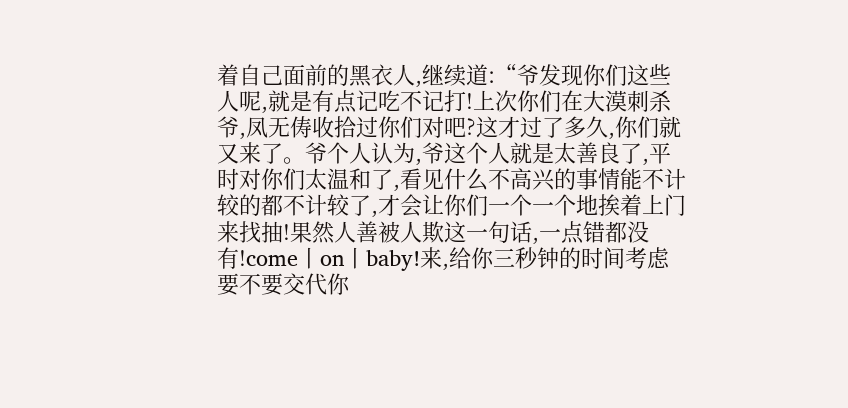着自己面前的黑衣人,继续道:“爷发现你们这些人呢,就是有点记吃不记打!上次你们在大漠刺杀爷,凤无俦收拾过你们对吧?这才过了多久,你们就又来了。爷个人认为,爷这个人就是太善良了,平时对你们太温和了,看见什么不高兴的事情能不计较的都不计较了,才会让你们一个一个地挨着上门来找抽!果然人善被人欺这一句话,一点错都没有!come丨on丨baby!来,给你三秒钟的时间考虑要不要交代你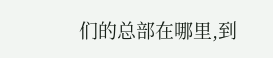们的总部在哪里,到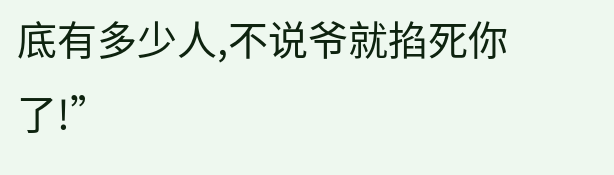底有多少人,不说爷就掐死你了!”